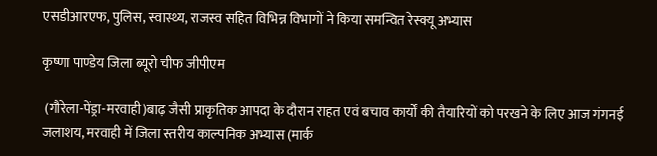एसडीआरएफ, पुलिस, स्वास्थ्य, राजस्व सहित विभिन्न विभागों ने किया समन्वित रेस्क्यू अभ्यास

कृष्णा पाण्डेय जिला ब्यूरो चीफ जीपीएम

 (गौरेला-पेंड्रा-मरवाही)बाढ़ जैसी प्राकृतिक आपदा के दौरान राहत एवं बचाव कार्यों की तैयारियों को परखने के लिए आज गंगनई जलाशय, मरवाही में जिला स्तरीय काल्पनिक अभ्यास (मार्क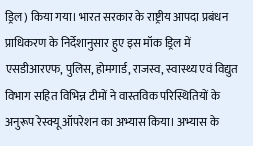ड्रिल) किया गया। भारत सरकार के राष्ट्रीय आपदा प्रबंधन प्राधिकरण के निर्देशानुसार हुए इस मॉक ड्रिल में एसडीआरएफ, पुलिस, होमगार्ड, राजस्व, स्वास्थ्य एवं विद्युत विभाग सहित विभिन्न टीमों ने वास्तविक परिस्थितियों के अनुरूप रेस्क्यू ऑपरेशन का अभ्यास किया। अभ्यास के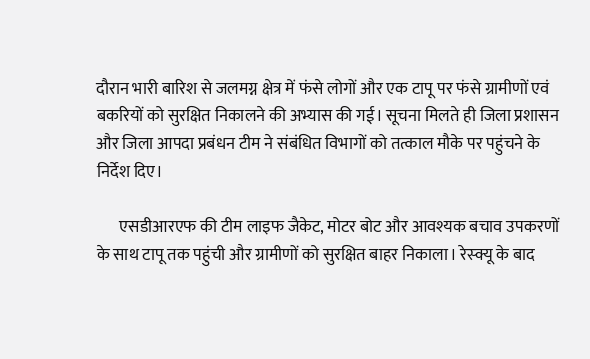दौरान भारी बारिश से जलमग्न क्षेत्र में फंसे लोगों और एक टापू पर फंसे ग्रामीणों एवं बकरियों को सुरक्षित निकालने की अभ्यास की गई। सूचना मिलते ही जिला प्रशासन और जिला आपदा प्रबंधन टीम ने संबंधित विभागों को तत्काल मौके पर पहुंचने के निर्देश दिए।

       एसडीआरएफ की टीम लाइफ जैकेट, मोटर बोट और आवश्यक बचाव उपकरणों के साथ टापू तक पहुंची और ग्रामीणों को सुरक्षित बाहर निकाला। रेस्क्यू के बाद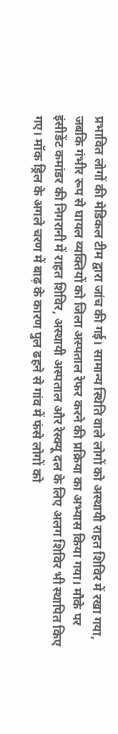प्रभावित लोगों की मेडिकल टीम द्वारा जांच की गई। सामान्य स्थिति वाले लोगों को अस्थायी राहत शिविर में रखा गया, जबकि गंभीर रूप से घायल व्यक्तियों को जिला अस्पताल रेफर करने की प्रक्रिया का अभ्यास किया गया। मौके पर इंसीडेंट कमांडर की निगरानी में राहत शिविर, अस्थायी अस्पताल और रेस्क्यू दल के लिए अलग शिविर भी स्थापित किए गए। मॉक ड्रिल के अगले चरण में बाढ़ के कारण पुल ढहने से गांव में फंसे लोगों को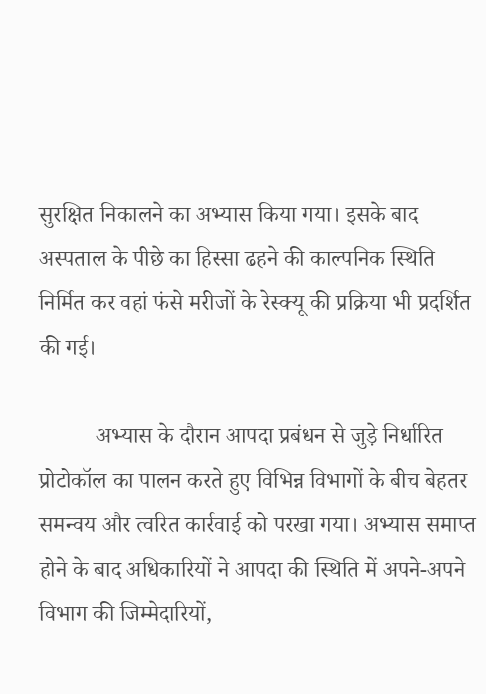सुरक्षित निकालने का अभ्यास किया गया। इसके बाद अस्पताल के पीछे का हिस्सा ढहने की काल्पनिक स्थिति निर्मित कर वहां फंसे मरीजों के रेस्क्यू की प्रक्रिया भी प्रदर्शित की गई।

          अभ्यास के दौरान आपदा प्रबंधन से जुड़े निर्धारित प्रोटोकॉल का पालन करते हुए विभिन्न विभागों के बीच बेहतर समन्वय और त्वरित कार्रवाई को परखा गया। अभ्यास समाप्त होने के बाद अधिकारियों ने आपदा की स्थिति में अपने-अपने विभाग की जिम्मेदारियों,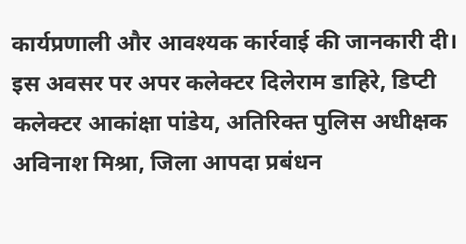कार्यप्रणाली और आवश्यक कार्रवाई की जानकारी दी। इस अवसर पर अपर कलेक्टर दिलेराम डाहिरे, डिप्टी कलेक्टर आकांक्षा पांडेय, अतिरिक्त पुलिस अधीक्षक अविनाश मिश्रा, जिला आपदा प्रबंधन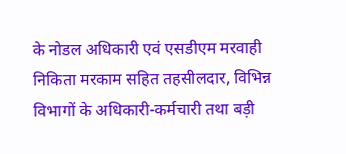के नोडल अधिकारी एवं एसडीएम मरवाही निकिता मरकाम सहित तहसीलदार, विभिन्न विभागों के अधिकारी-कर्मचारी तथा बड़ी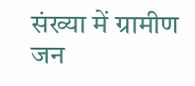संख्या में ग्रामीण जन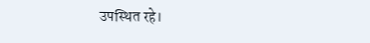उपस्थित रहे।